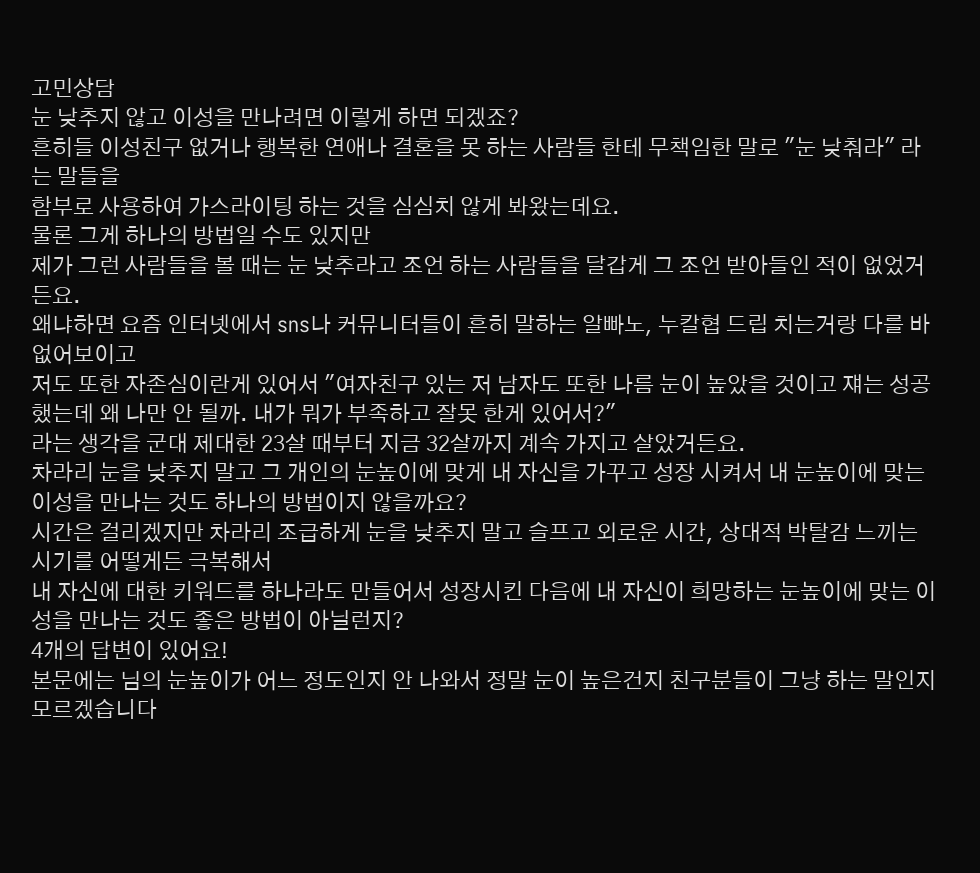고민상담
눈 낮추지 않고 이성을 만나려면 이렇게 하면 되겠죠?
흔히들 이성친구 없거나 행복한 연애나 결혼을 못 하는 사람들 한테 무책임한 말로 "눈 낮춰라" 라는 말들을
함부로 사용하여 가스라이팅 하는 것을 심심치 않게 봐왔는데요.
물론 그게 하나의 방법일 수도 있지만
제가 그런 사람들을 볼 때는 눈 낮추라고 조언 하는 사람들을 달갑게 그 조언 받아들인 적이 없었거든요.
왜냐하면 요즘 인터넷에서 sns나 커뮤니터들이 흔히 말하는 알빠노, 누칼협 드립 치는거랑 다를 바 없어보이고
저도 또한 자존심이란게 있어서 "여자친구 있는 저 남자도 또한 나름 눈이 높았을 것이고 쟤는 성공했는데 왜 나만 안 될까. 내가 뭐가 부족하고 잘못 한게 있어서?"
라는 생각을 군대 제대한 23살 때부터 지금 32살까지 계속 가지고 살았거든요.
차라리 눈을 낮추지 말고 그 개인의 눈높이에 맞게 내 자신을 가꾸고 성장 시켜서 내 눈높이에 맞는 이성을 만나는 것도 하나의 방법이지 않을까요?
시간은 걸리겠지만 차라리 조급하게 눈을 낮추지 말고 슬프고 외로운 시간, 상대적 박탈감 느끼는 시기를 어떻게든 극복해서
내 자신에 대한 키워드를 하나라도 만들어서 성장시킨 다음에 내 자신이 희망하는 눈높이에 맞는 이성을 만나는 것도 좋은 방법이 아닐런지?
4개의 답변이 있어요!
본문에는 님의 눈높이가 어느 정도인지 안 나와서 정말 눈이 높은건지 친구분들이 그냥 하는 말인지 모르겠습니다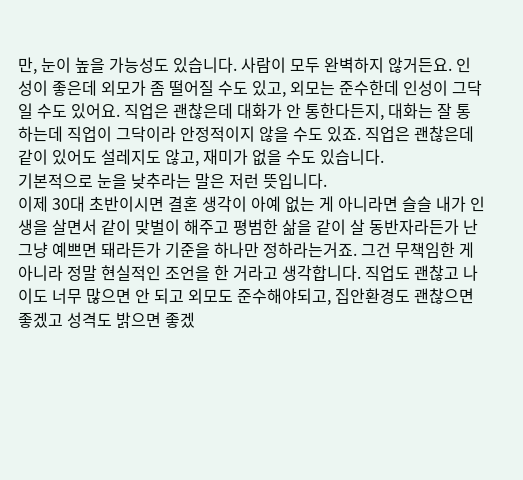만, 눈이 높을 가능성도 있습니다. 사람이 모두 완벽하지 않거든요. 인성이 좋은데 외모가 좀 떨어질 수도 있고, 외모는 준수한데 인성이 그닥 일 수도 있어요. 직업은 괜찮은데 대화가 안 통한다든지, 대화는 잘 통하는데 직업이 그닥이라 안정적이지 않을 수도 있죠. 직업은 괜찮은데 같이 있어도 설레지도 않고, 재미가 없을 수도 있습니다.
기본적으로 눈을 낮추라는 말은 저런 뜻입니다.
이제 30대 초반이시면 결혼 생각이 아예 없는 게 아니라면 슬슬 내가 인생을 살면서 같이 맞벌이 해주고 평범한 삶을 같이 살 동반자라든가 난 그냥 예쁘면 돼라든가 기준을 하나만 정하라는거죠. 그건 무책임한 게 아니라 정말 현실적인 조언을 한 거라고 생각합니다. 직업도 괜찮고 나이도 너무 많으면 안 되고 외모도 준수해야되고, 집안환경도 괜찮으면 좋겠고 성격도 밝으면 좋겠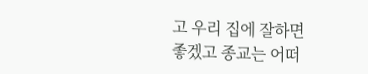고 우리 집에 잘하면 좋겠고 종교는 어떠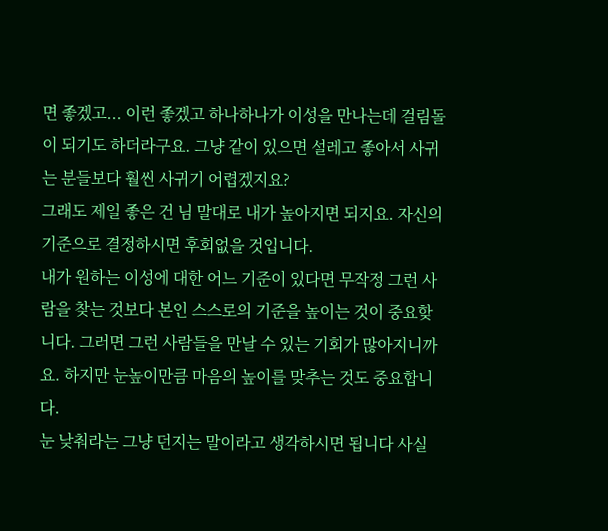면 좋겠고... 이런 좋겠고 하나하나가 이성을 만나는데 걸림돌이 되기도 하더라구요. 그냥 같이 있으면 설레고 좋아서 사귀는 분들보다 훨씬 사귀기 어렵겠지요?
그래도 제일 좋은 건 님 말대로 내가 높아지면 되지요. 자신의 기준으로 결정하시면 후회없을 것입니다.
내가 원하는 이성에 대한 어느 기준이 있다면 무작정 그런 사람을 찾는 것보다 본인 스스로의 기준을 높이는 것이 중요핮니다. 그러면 그런 사람들을 만날 수 있는 기회가 많아지니까요. 하지만 눈높이만큼 마음의 높이를 맞추는 것도 중요합니다.
눈 낮춰라는 그냥 던지는 말이라고 생각하시면 됩니다 사실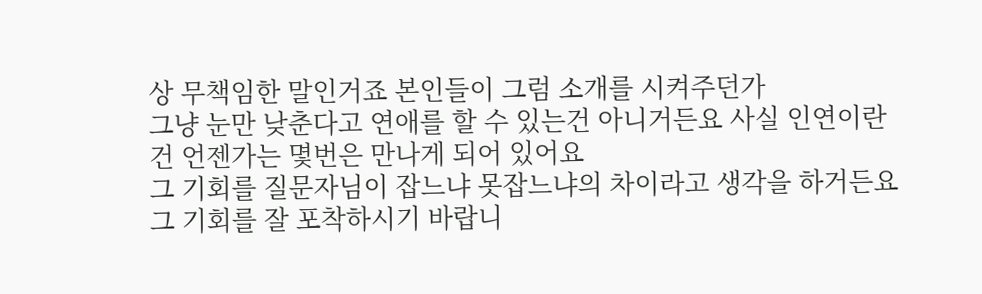상 무책임한 말인거죠 본인들이 그럼 소개를 시켜주던가
그냥 눈만 낮춘다고 연애를 할 수 있는건 아니거든요 사실 인연이란건 언젠가는 몇번은 만나게 되어 있어요
그 기회를 질문자님이 잡느냐 못잡느냐의 차이라고 생각을 하거든요 그 기회를 잘 포착하시기 바랍니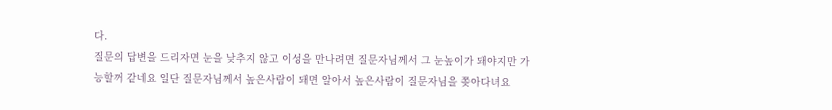다.
질문의 답변을 드리자면 눈을 낮추지 않고 이성을 만나려면 질문자님께서 그 눈높이가 돼야지만 가능할꺼 같네요 일단 질문자님께서 높은사람이 돼면 알아서 높은사람이 질문자님을 쫒아다녀요